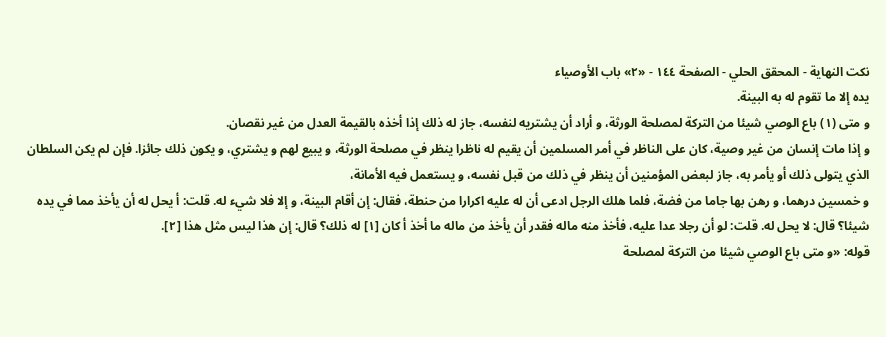نكت النهاية - المحقق الحلي - الصفحة ١٤٤ - «٢» باب الأوصياء
يده إلا ما تقوم له به البينة.
و متى (١) باع الوصي شيئا من التركة لمصلحة الورثة، و أراد أن يشتريه لنفسه، جاز له ذلك إذا أخذه بالقيمة العدل من غير نقصان.
و إذا مات إنسان من غير وصية، كان على الناظر في أمر المسلمين أن يقيم له ناظرا ينظر في مصلحة الورثة، و يبيع لهم و يشتري، و يكون ذلك جائزا. فإن لم يكن السلطان الذي يتولى ذلك أو يأمر به، جاز لبعض المؤمنين أن ينظر في ذلك من قبل نفسه، و يستعمل فيه الأمانة،
و خمسين درهما، و رهن بها جاما من فضة، فلما هلك الرجل ادعى أن له عليه اكرارا من حنطة، فقال: إن أقام البينة، و إلا فلا شيء له. قلت: أ يحل له أن يأخذ مما في يده شيئا؟ قال: لا يحل له. قلت: لو أن رجلا عدا عليه، فأخذ منه ماله فقدر أن يأخذ من ماله ما أخذ أ كان [١] له ذلك؟ قال: إن هذا ليس مثل هذا [٢].
قوله: «و متى باع الوصي شيئا من التركة لمصلحة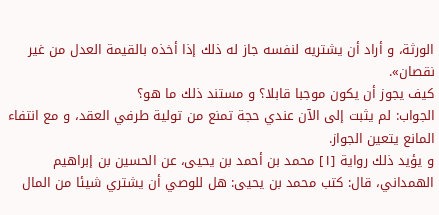الورثة، و أراد أن يشتريه لنفسه جاز له ذلك إذا أخذه بالقيمة العدل من غير نقصان».
كيف يجوز أن يكون موجبا قابلا؟ و مستند ذلك ما هو؟
الجواب: لم يثبت إلى الآن عندي حجة تمنع من تولية طرفي العقد، و مع انتفاء المانع يتعين الجواز.
و يؤيد ذلك رواية [١] محمد بن أحمد بن يحيى، عن الحسين بن إبراهيم الهمداني، قال: كتب محمد بن يحيى: هل للوصي أن يشتري شيئا من المال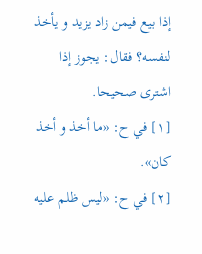إذا بيع فيمن زاد يزيد و يأخذ لنفسه؟ فقال: يجوز إذا اشترى صحيحا.
[١] في ح: «ما أخذ و أخذ كان».
[٢] في ح: «ليس ظلم عليه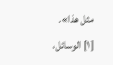مثل هذا».
[١] الوسائل،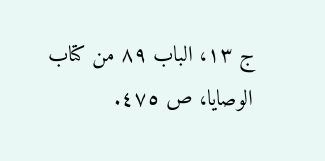ج ١٣، الباب ٨٩ من كتاب الوصايا، ص ٤٧٥.